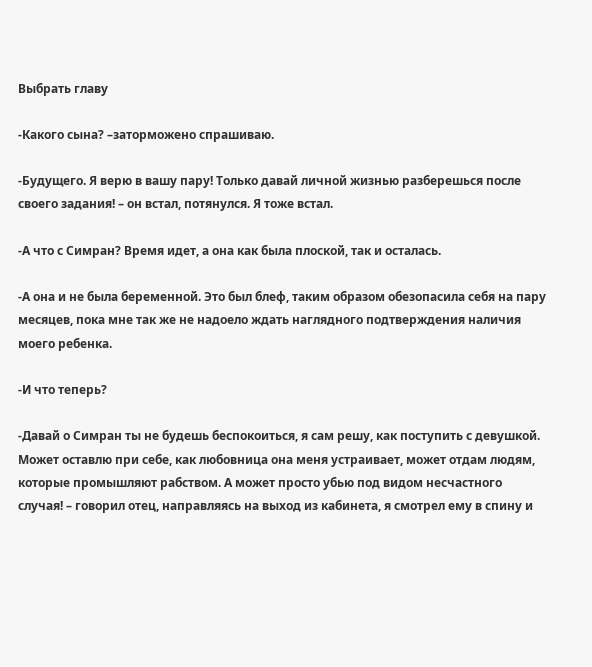Выбрать главу

-Какого сына? –заторможено спрашиваю.

-Будущего. Я верю в вашу пару! Только давай личной жизнью разберешься после своего задания! – он встал, потянулся. Я тоже встал.

-А что с Симран? Время идет, а она как была плоской, так и осталась.

-А она и не была беременной. Это был блеф, таким образом обезопасила себя на пару месяцев, пока мне так же не надоело ждать наглядного подтверждения наличия моего ребенка.

-И что теперь?

-Давай о Симран ты не будешь беспокоиться, я сам решу, как поступить с девушкой. Может оставлю при себе, как любовница она меня устраивает, может отдам людям, которые промышляют рабством. А может просто убью под видом несчастного случая! – говорил отец, направляясь на выход из кабинета, я смотрел ему в спину и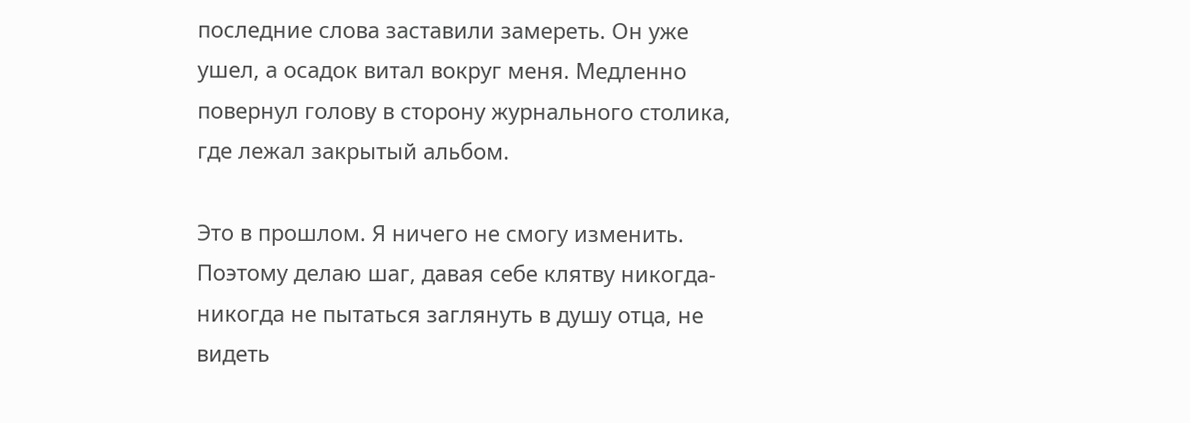последние слова заставили замереть. Он уже ушел, а осадок витал вокруг меня. Медленно повернул голову в сторону журнального столика, где лежал закрытый альбом.

Это в прошлом. Я ничего не смогу изменить. Поэтому делаю шаг, давая себе клятву никогда-никогда не пытаться заглянуть в душу отца, не видеть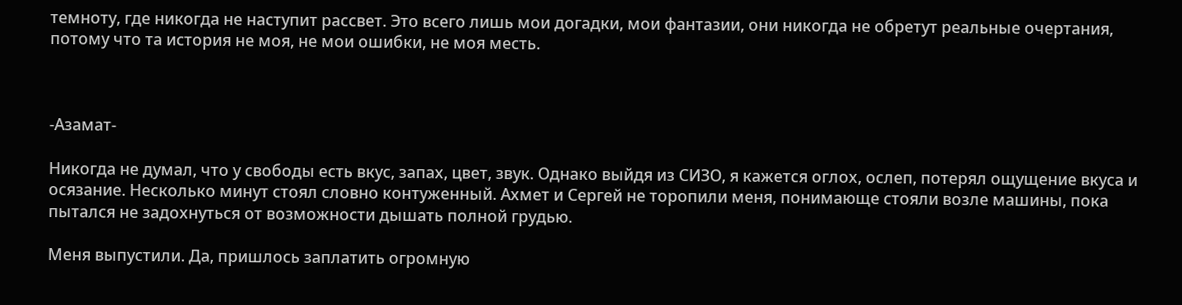темноту, где никогда не наступит рассвет. Это всего лишь мои догадки, мои фантазии, они никогда не обретут реальные очертания, потому что та история не моя, не мои ошибки, не моя месть.



-Азамат-

Никогда не думал, что у свободы есть вкус, запах, цвет, звук. Однако выйдя из СИЗО, я кажется оглох, ослеп, потерял ощущение вкуса и осязание. Несколько минут стоял словно контуженный. Ахмет и Сергей не торопили меня, понимающе стояли возле машины, пока пытался не задохнуться от возможности дышать полной грудью.

Меня выпустили. Да, пришлось заплатить огромную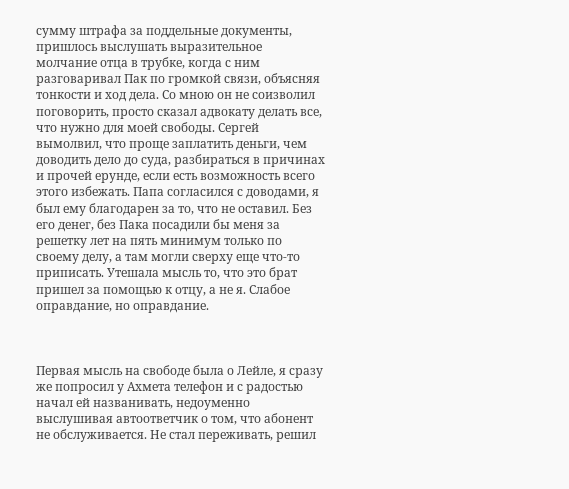сумму штрафа за поддельные документы, пришлось выслушать выразительное молчание отца в трубке, когда с ним разговаривал Пак по громкой связи, объясняя тонкости и ход дела. Со мною он не соизволил поговорить, просто сказал адвокату делать все, что нужно для моей свободы. Сергей вымолвил, что проще заплатить деньги, чем доводить дело до суда, разбираться в причинах и прочей ерунде, если есть возможность всего этого избежать. Папа согласился с доводами, я был ему благодарен за то, что не оставил. Без его денег, без Пака посадили бы меня за решетку лет на пять минимум только по своему делу, а там могли сверху еще что-то приписать. Утешала мысль то, что это брат пришел за помощью к отцу, а не я. Слабое оправдание, но оправдание.



Первая мысль на свободе была о Лейле, я сразу же попросил у Ахмета телефон и с радостью начал ей названивать, недоуменно выслушивая автоответчик о том, что абонент не обслуживается. Не стал переживать, решил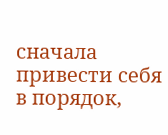сначала привести себя в порядок,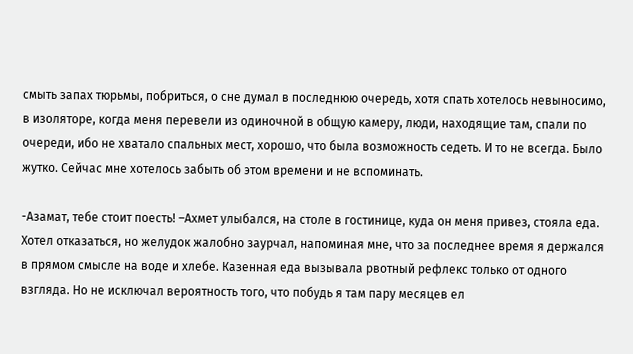смыть запах тюрьмы, побриться, о сне думал в последнюю очередь, хотя спать хотелось невыносимо, в изоляторе, когда меня перевели из одиночной в общую камеру, люди, находящие там, спали по очереди, ибо не хватало спальных мест, хорошо, что была возможность седеть. И то не всегда. Было жутко. Сейчас мне хотелось забыть об этом времени и не вспоминать.

-Азамат, тебе стоит поесть! –Ахмет улыбался, на столе в гостинице, куда он меня привез, стояла еда. Хотел отказаться, но желудок жалобно заурчал, напоминая мне, что за последнее время я держался в прямом смысле на воде и хлебе. Казенная еда вызывала рвотный рефлекс только от одного взгляда. Но не исключал вероятность того, что побудь я там пару месяцев ел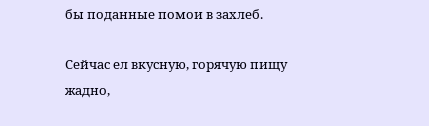бы поданные помои в захлеб.

Сейчас ел вкусную, горячую пищу жадно,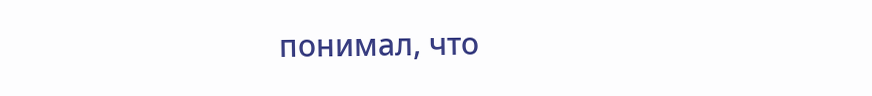понимал, что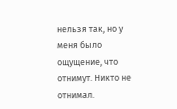нельзя так, но у меня было ощущение, что отнимут. Никто не отнимал.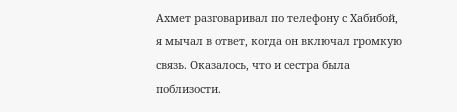Ахмет разговаривал по телефону с Хабибой, я мычал в ответ, когда он включал громкую связь. Оказалось, что и сестра была поблизости.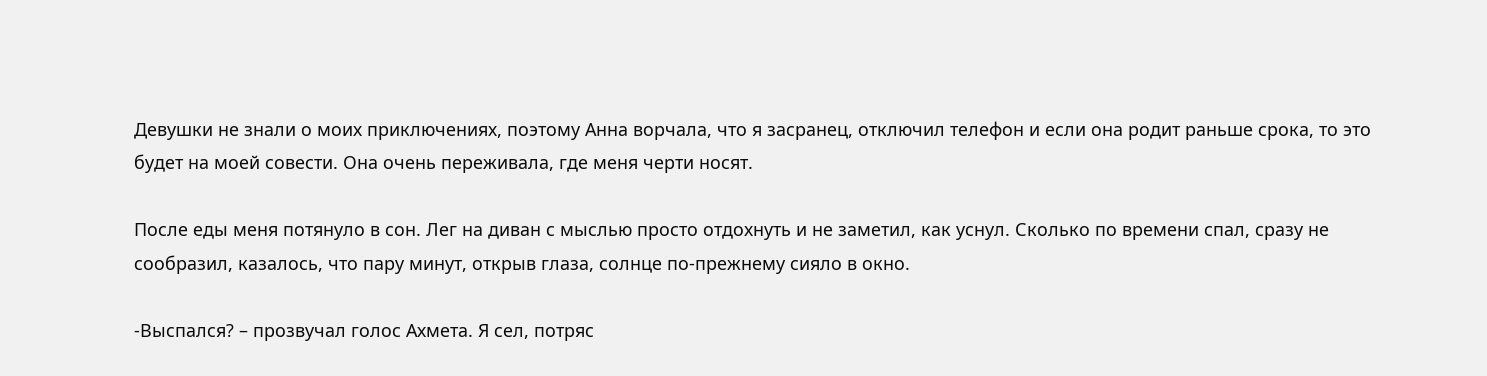Девушки не знали о моих приключениях, поэтому Анна ворчала, что я засранец, отключил телефон и если она родит раньше срока, то это будет на моей совести. Она очень переживала, где меня черти носят.

После еды меня потянуло в сон. Лег на диван с мыслью просто отдохнуть и не заметил, как уснул. Сколько по времени спал, сразу не сообразил, казалось, что пару минут, открыв глаза, солнце по-прежнему сияло в окно.

-Выспался? – прозвучал голос Ахмета. Я сел, потряс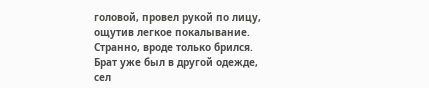головой, провел рукой по лицу, ощутив легкое покалывание. Странно, вроде только брился. Брат уже был в другой одежде, сел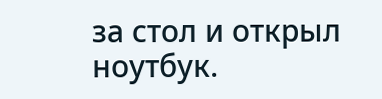за стол и открыл ноутбук.